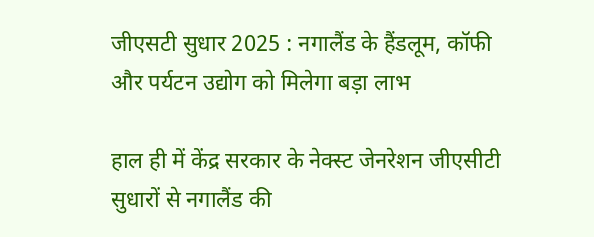जीएसटी सुधार 2025 : नगालैंड के हैंडलूम, कॉफी और पर्यटन उद्योग को मिलेगा बड़ा लाभ

हाल ही में केंद्र सरकार के नेक्स्ट जेनरेशन जीएसीटी सुधारों से नगालैंड की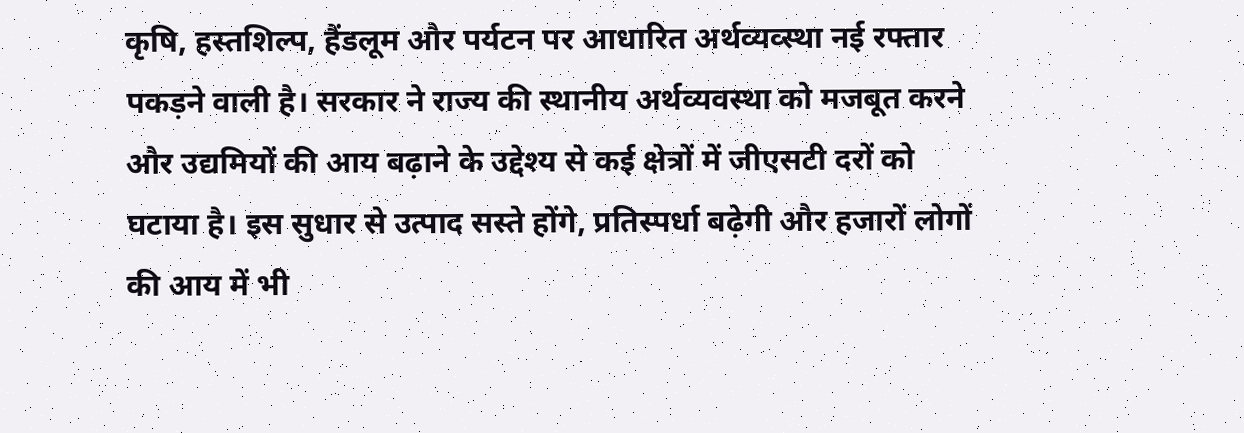कृषि, हस्तशिल्प, हैंडलूम और पर्यटन पर आधारित अर्थव्यव्स्था नई रफ्तार पकड़ने वाली है। सरकार ने राज्य की स्थानीय अर्थव्यवस्था को मजबूत करने और उद्यमियों की आय बढ़ाने के उद्देश्य से कई क्षेत्रों में जीएसटी दरों को घटाया है। इस सुधार से उत्पाद सस्ते होंगे, प्रतिस्पर्धा बढ़ेगी और हजारों लोगों की आय में भी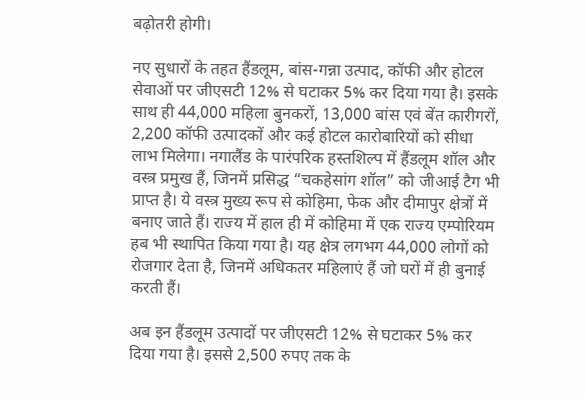बढ़ोतरी होगी।

नए सुधारों के तहत हैंडलूम, बांस-गन्ना उत्पाद, कॉफी और होटल सेवाओं पर जीएसटी 12% से घटाकर 5% कर दिया गया है। इसके साथ ही 44,000 महिला बुनकरों, 13,000 बांस एवं बेंत कारीगरों, 2,200 कॉफी उत्पादकों और कई होटल कारोबारियों को सीधा लाभ मिलेगा। नगालैंड के पारंपरिक हस्तशिल्प में हैंडलूम शॉल और वस्त्र प्रमुख हैं, जिनमें प्रसिद्ध “चकहेसांग शॉल” को जीआई टैग भी प्राप्त है। ये वस्त्र मुख्य रूप से कोहिमा, फेक और दीमापुर क्षेत्रों में बनाए जाते हैं। राज्य में हाल ही में कोहिमा में एक राज्य एम्पोरियम हब भी स्थापित किया गया है। यह क्षेत्र लगभग 44,000 लोगों को रोजगार देता है, जिनमें अधिकतर महिलाएं हैं जो घरों में ही बुनाई करती हैं।

अब इन हैंडलूम उत्पादों पर जीएसटी 12% से घटाकर 5% कर दिया गया है। इससे 2,500 रुपए तक के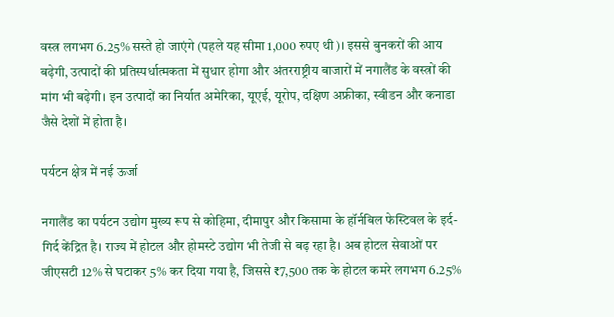वस्त्र लगभग 6.25% सस्ते हो जाएंगे (पहले यह सीमा 1,000 रुपए थी)। इससे बुनकरों की आय बढ़ेगी, उत्पादों की प्रतिस्पर्धात्मकता में सुधार होगा और अंतरराष्ट्रीय बाजारों में नगालैंड के वस्त्रों की मांग भी बढ़ेगी। इन उत्पादों का निर्यात अमेरिका, यूएई, यूरोप, दक्षिण अफ्रीका, स्वीडन और कनाडा जैसे देशों में होता है।

पर्यटन क्षेत्र में नई ऊर्जा

नगालैंड का पर्यटन उद्योग मुख्य रूप से कोहिमा, दीमापुर और किसामा के हॉर्नबिल फेस्टिवल के इर्द-गिर्द केंद्रित है। राज्य में होटल और होमस्टे उद्योग भी तेजी से बढ़ रहा है। अब होटल सेवाओं पर जीएसटी 12% से घटाकर 5% कर दिया गया है, जिससे ₹7,500 तक के होटल कमरे लगभग 6.25%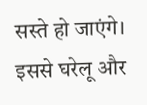सस्ते हो जाएंगे। इससे घरेलू और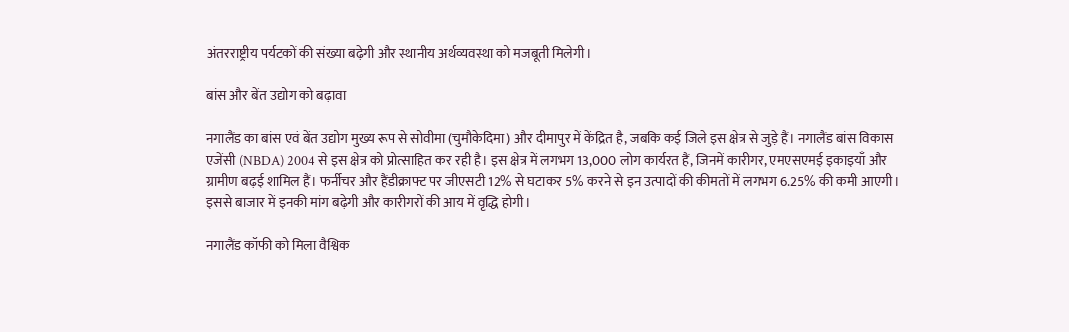अंतरराष्ट्रीय पर्यटकों की संख्या बढ़ेगी और स्थानीय अर्थव्यवस्था को मजबूती मिलेगी।

बांस और बेंत उद्योग को बढ़ावा

नगालैंड का बांस एवं बेंत उद्योग मुख्य रूप से सोवीमा (चुमौकेदिमा) और दीमापुर में केंद्रित है, जबकि कई जिले इस क्षेत्र से जुड़े हैं। नगालैंड बांस विकास एजेंसी (NBDA) 2004 से इस क्षेत्र को प्रोत्साहित कर रही है। इस क्षेत्र में लगभग 13,000 लोग कार्यरत हैं, जिनमें कारीगर, एमएसएमई इकाइयाँ और ग्रामीण बढ़ई शामिल हैं। फर्नीचर और हैंडीक्राफ्ट पर जीएसटी 12% से घटाकर 5% करने से इन उत्पादों की कीमतों में लगभग 6.25% की कमी आएगी। इससे बाजार में इनकी मांग बढ़ेगी और कारीगरों की आय में वृद्धि होगी।

नगालैंड कॉफी को मिला वैश्विक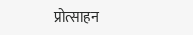प्रोत्साहन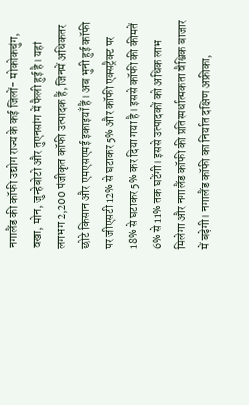नगालैंड की कॉफी उद्योग राज्य के कई जिलों- मोकोकचुंग, वखा, मोन, जुन्हेबोटो और तुएनसांग में फैली हुई है। यहां लगभग 2,200 पंजीकृत कॉफी उत्पादक हैं, जिनमें अधिकतर छोटे किसान और एमएसएमई इकाइयाँ हैं। अब भुनी हुई कॉफी पर जीएसटी 12% से घटाकर 5% और कॉफी एक्सट्रैक्ट पर 18% से घटाकर 5% कर दिया गया है। इससे कॉफी की कीमतें 6% से 11% तक घटेंगी। इससे उत्पादकों को अधिक लाभ मिलेगा और नगालैंड कॉफी की प्रतिस्पर्धात्मकता वैश्विक बाजार में बढ़ेगी। नगालैंड कॉफी का निर्यात दक्षिण अफ्रीका,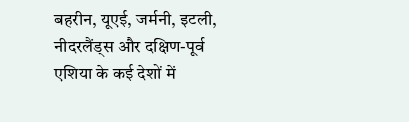बहरीन, यूएई, जर्मनी, इटली, नीदरलैंड्स और दक्षिण-पूर्व एशिया के कई देशों में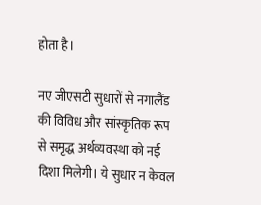होता है।

नए जीएसटी सुधारों से नगालैंड की विविध और सांस्कृतिक रूप से समृद्ध अर्थव्यवस्था को नई दिशा मिलेगी। ये सुधार न केवल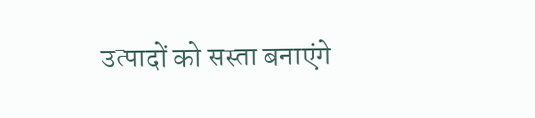उत्पादों को सस्ता बनाएंगे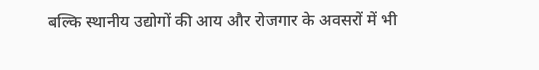बल्कि स्थानीय उद्योगों की आय और रोजगार के अवसरों में भी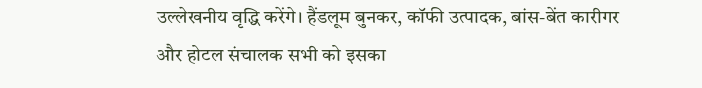उल्लेखनीय वृद्धि करेंगे। हैंडलूम बुनकर, कॉफी उत्पादक, बांस-बेंत कारीगर और होटल संचालक सभी को इसका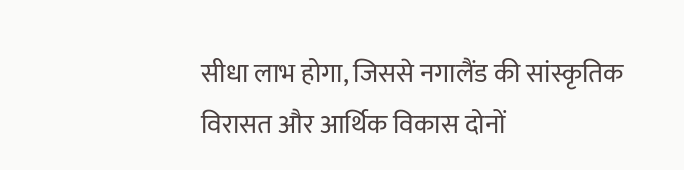सीधा लाभ होगा, जिससे नगालैंड की सांस्कृतिक विरासत और आर्थिक विकास दोनों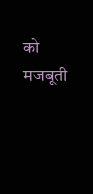को मजबूती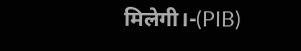मिलेगी।-(PIB)